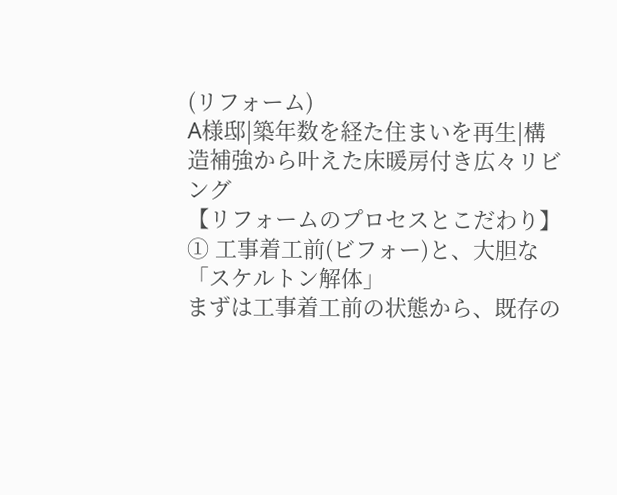(リフォーム)
A様邸|築年数を経た住まいを再生|構造補強から叶えた床暖房付き広々リビング
【リフォームのプロセスとこだわり】
① 工事着工前(ビフォー)と、大胆な「スケルトン解体」
まずは工事着工前の状態から、既存の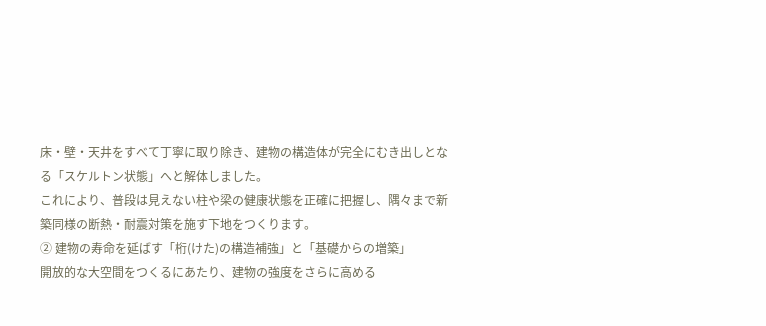床・壁・天井をすべて丁寧に取り除き、建物の構造体が完全にむき出しとなる「スケルトン状態」へと解体しました。
これにより、普段は見えない柱や梁の健康状態を正確に把握し、隅々まで新築同様の断熱・耐震対策を施す下地をつくります。
② 建物の寿命を延ばす「桁(けた)の構造補強」と「基礎からの増築」
開放的な大空間をつくるにあたり、建物の強度をさらに高める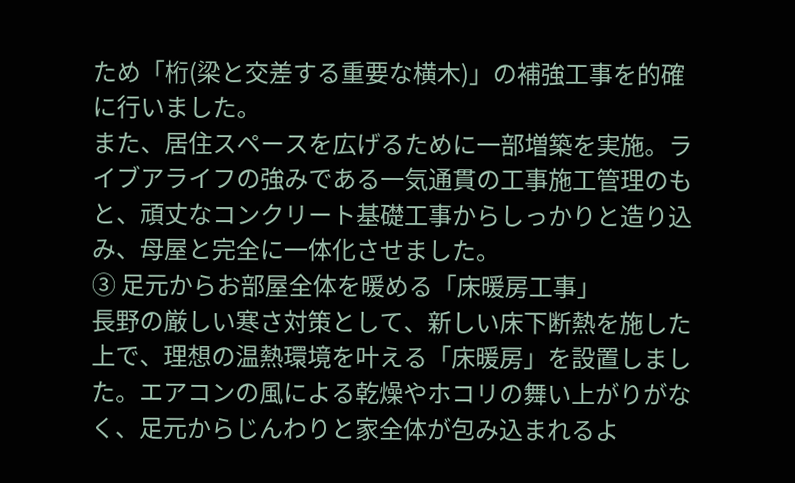ため「桁(梁と交差する重要な横木)」の補強工事を的確に行いました。
また、居住スペースを広げるために一部増築を実施。ライブアライフの強みである一気通貫の工事施工管理のもと、頑丈なコンクリート基礎工事からしっかりと造り込み、母屋と完全に一体化させました。
③ 足元からお部屋全体を暖める「床暖房工事」
長野の厳しい寒さ対策として、新しい床下断熱を施した上で、理想の温熱環境を叶える「床暖房」を設置しました。エアコンの風による乾燥やホコリの舞い上がりがなく、足元からじんわりと家全体が包み込まれるよ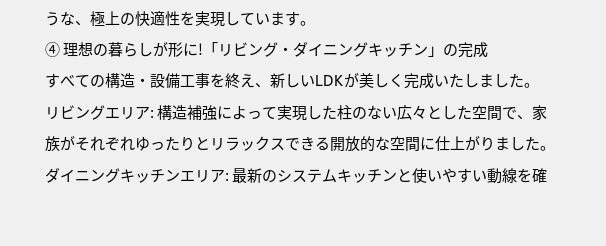うな、極上の快適性を実現しています。
④ 理想の暮らしが形に!「リビング・ダイニングキッチン」の完成
すべての構造・設備工事を終え、新しいLDKが美しく完成いたしました。
リビングエリア: 構造補強によって実現した柱のない広々とした空間で、家族がそれぞれゆったりとリラックスできる開放的な空間に仕上がりました。
ダイニングキッチンエリア: 最新のシステムキッチンと使いやすい動線を確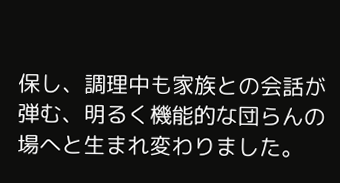保し、調理中も家族との会話が弾む、明るく機能的な団らんの場へと生まれ変わりました。